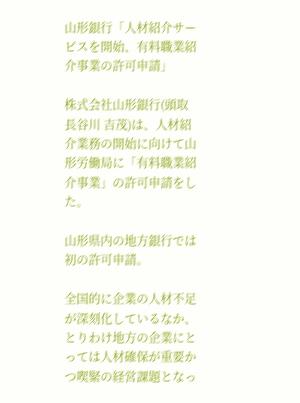山形銀行「人材紹介サービスを開始、有料職業紹介事業の許可申請」

株式会社山形銀行(頭取 長谷川 吉茂)は、人材紹介業務の開始に向けて山形労働局に「有料職業紹介事業」の許可申請をした。

山形県内の地方銀行では初の許可申請。

全国的に企業の人材不足が深刻化しているなか、とりわけ地方の企業にとっては人材確保が重要かつ喫緊の経営課題となっ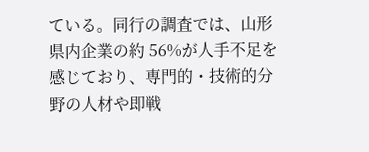ている。同行の調査では、山形県内企業の約 56%が人手不足を感じており、専門的・技術的分野の人材や即戦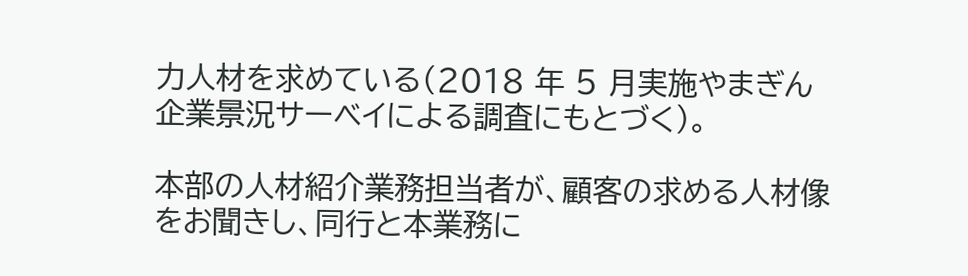力人材を求めている(2018 年 5 月実施やまぎん企業景況サーベイによる調査にもとづく)。

本部の人材紹介業務担当者が、顧客の求める人材像をお聞きし、同行と本業務に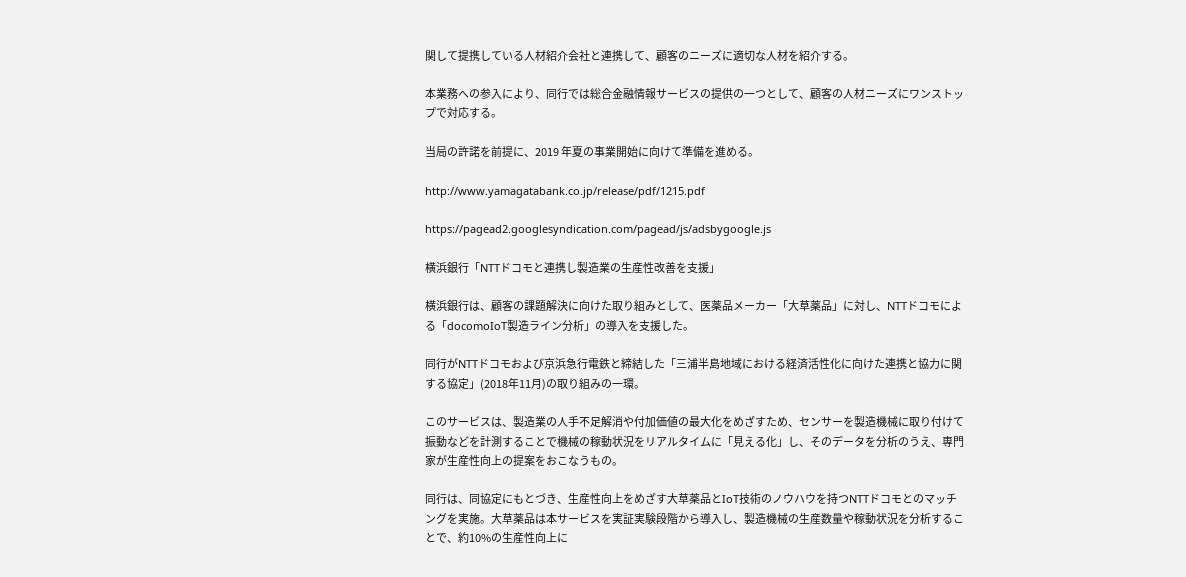関して提携している人材紹介会社と連携して、顧客のニーズに適切な人材を紹介する。

本業務への参入により、同行では総合金融情報サービスの提供の一つとして、顧客の人材ニーズにワンストップで対応する。

当局の許諾を前提に、2019 年夏の事業開始に向けて準備を進める。

http://www.yamagatabank.co.jp/release/pdf/1215.pdf

https://pagead2.googlesyndication.com/pagead/js/adsbygoogle.js

横浜銀行「NTTドコモと連携し製造業の生産性改善を支援」

横浜銀行は、顧客の課題解決に向けた取り組みとして、医薬品メーカー「大草薬品」に対し、NTTドコモによる「docomoIoT製造ライン分析」の導入を支援した。

同行がNTTドコモおよび京浜急行電鉄と締結した「三浦半島地域における経済活性化に向けた連携と協力に関する協定」(2018年11月)の取り組みの一環。

このサービスは、製造業の人手不足解消や付加価値の最大化をめざすため、センサーを製造機械に取り付けて振動などを計測することで機械の稼動状況をリアルタイムに「見える化」し、そのデータを分析のうえ、専門家が生産性向上の提案をおこなうもの。

同行は、同協定にもとづき、生産性向上をめざす大草薬品とIoT技術のノウハウを持つNTTドコモとのマッチングを実施。大草薬品は本サービスを実証実験段階から導入し、製造機械の生産数量や稼動状況を分析することで、約10%の生産性向上に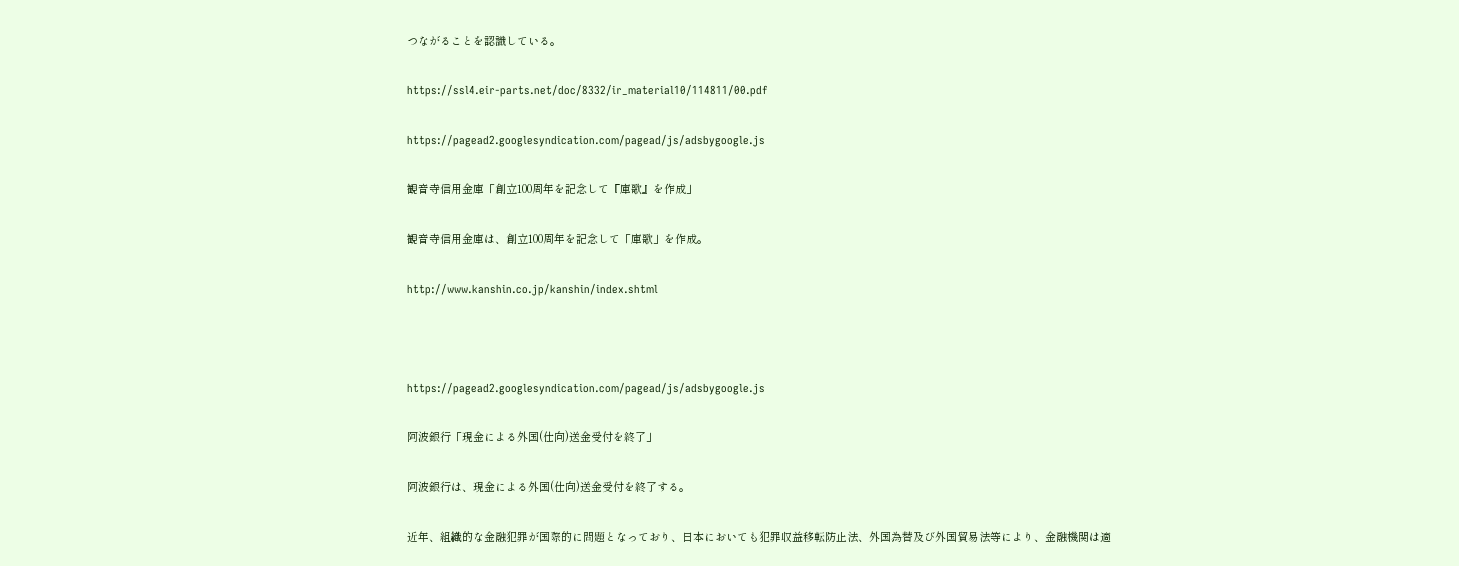つながることを認識している。

https://ssl4.eir-parts.net/doc/8332/ir_material10/114811/00.pdf

https://pagead2.googlesyndication.com/pagead/js/adsbygoogle.js

観音寺信用金庫「創立100周年を記念して『庫歌』を作成」

観音寺信用金庫は、創立100周年を記念して「庫歌」を作成。

http://www.kanshin.co.jp/kanshin/index.shtml



https://pagead2.googlesyndication.com/pagead/js/adsbygoogle.js

阿波銀行「現金による外国(仕向)送金受付を終了」

阿波銀行は、現金による外国(仕向)送金受付を終了する。

近年、組織的な金融犯罪が国際的に問題となっており、日本においても犯罪収益移転防止法、外国為替及び外国貿易法等により、金融機関は適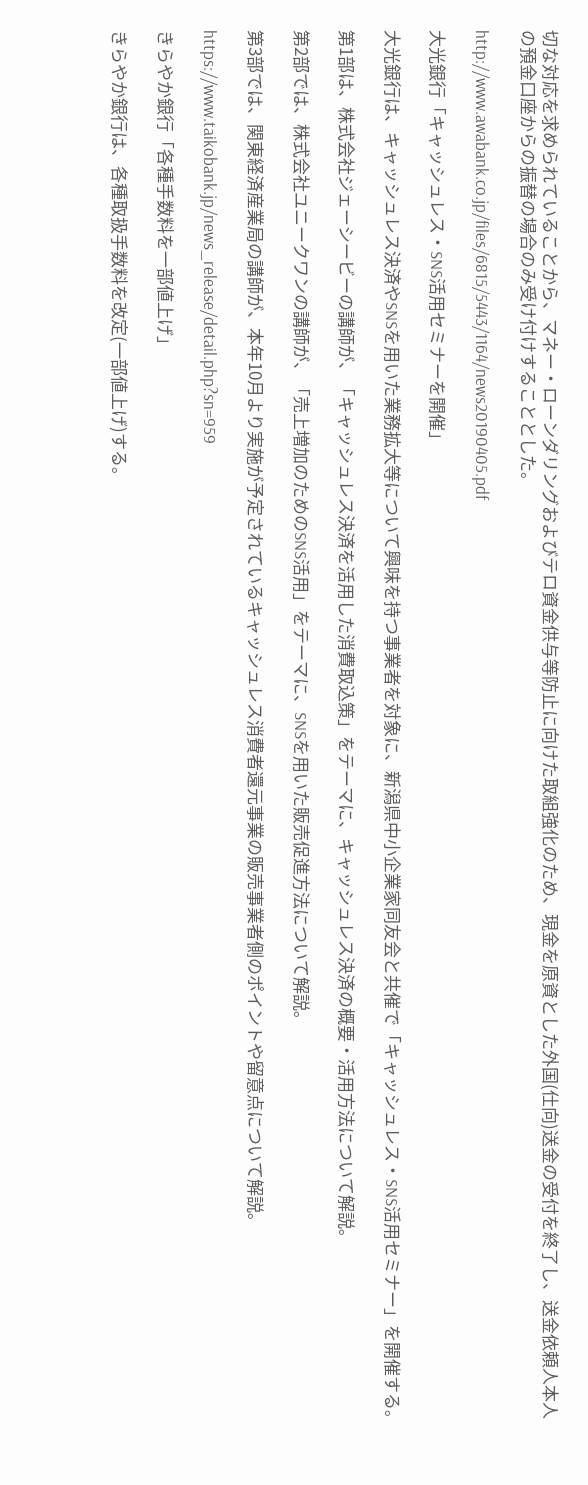切な対応を求められていることから、マネー・ローンダリングおよびテロ資金供与等防止に向けた取組強化のため、現金を原資とした外国(仕向)送金の受付を終了し、送金依頼人本人の預金口座からの振替の場合のみ受け付けすることとした。

http://www.awabank.co.jp/files/6815/5443/1164/news20190405.pdf

大光銀行「キャッシュレス・SNS活用セミナーを開催」

大光銀行は、キャッシュレス決済やSNSを用いた業務拡大等について興味を持つ事業者を対象に、新潟県中小企業家同友会と共催で「キャッシュレス・SNS活用セミナー」を開催する。

第1部は、株式会社ジェーシービーの講師が、「キャッシュレス決済を活用した消費取込策」をテーマに、キャッシュレス決済の概要・活用方法について解説。

第2部では、株式会社ユニークワンの講師が、「売上増加のためのSNS活用」をテーマに、SNSを用いた販売促進方法について解説。

第3部では、関東経済産業局の講師が、本年10月より実施が予定されているキャッシュレス消費者還元事業の販売事業者側のポイントや留意点について解説。

https://www.taikobank.jp/news_release/detail.php?sn=959

きらやか銀行「各種手数料を一部値上げ」

きらやか銀行は、各種取扱手数料を改定(一部値上げ)する。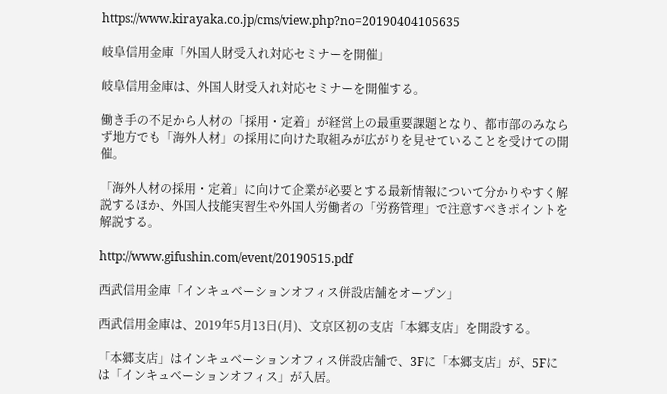https://www.kirayaka.co.jp/cms/view.php?no=20190404105635

岐阜信用金庫「外国人財受入れ対応セミナーを開催」

岐阜信用金庫は、外国人財受入れ対応セミナーを開催する。

働き手の不足から人材の「採用・定着」が経営上の最重要課題となり、都市部のみならず地方でも「海外人材」の採用に向けた取組みが広がりを見せていることを受けての開催。

「海外人材の採用・定着」に向けて企業が必要とする最新情報について分かりやすく解説するほか、外国人技能実習生や外国人労働者の「労務管理」で注意すべきポイントを解説する。

http://www.gifushin.com/event/20190515.pdf

西武信用金庫「インキュベーションオフィス併設店舗をオープン」

西武信用金庫は、2019年5月13日(月)、文京区初の支店「本郷支店」を開設する。

「本郷支店」はインキュベーションオフィス併設店舗で、3Fに「本郷支店」が、5Fには「インキュベーションオフィス」が入居。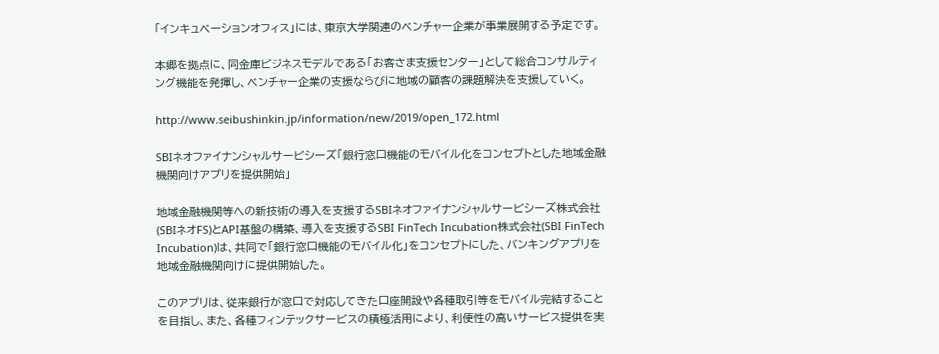「インキュベーションオフィス」には、東京大学関連のベンチャー企業が事業展開する予定です。

本郷を拠点に、同金庫ビジネスモデルである「お客さま支援センター」として総合コンサルティング機能を発揮し、ベンチャー企業の支援ならびに地域の顧客の課題解決を支援していく。

http://www.seibushinkin.jp/information/new/2019/open_172.html

SBIネオファイナンシャルサービシーズ「銀行窓口機能のモバイル化をコンセプトとした地域金融機関向けアプリを提供開始」

地域金融機関等への新技術の導入を支援するSBIネオファイナンシャルサービシーズ株式会社(SBIネオFS)とAPI基盤の構築、導入を支援するSBI FinTech Incubation株式会社(SBI FinTech Incubation)は、共同で「銀行窓口機能のモバイル化」をコンセプトにした、バンキングアプリを地域金融機関向けに提供開始した。

このアプリは、従来銀行が窓口で対応してきた口座開設や各種取引等をモバイル完結することを目指し、また、各種フィンテックサービスの積極活用により、利便性の高いサービス提供を実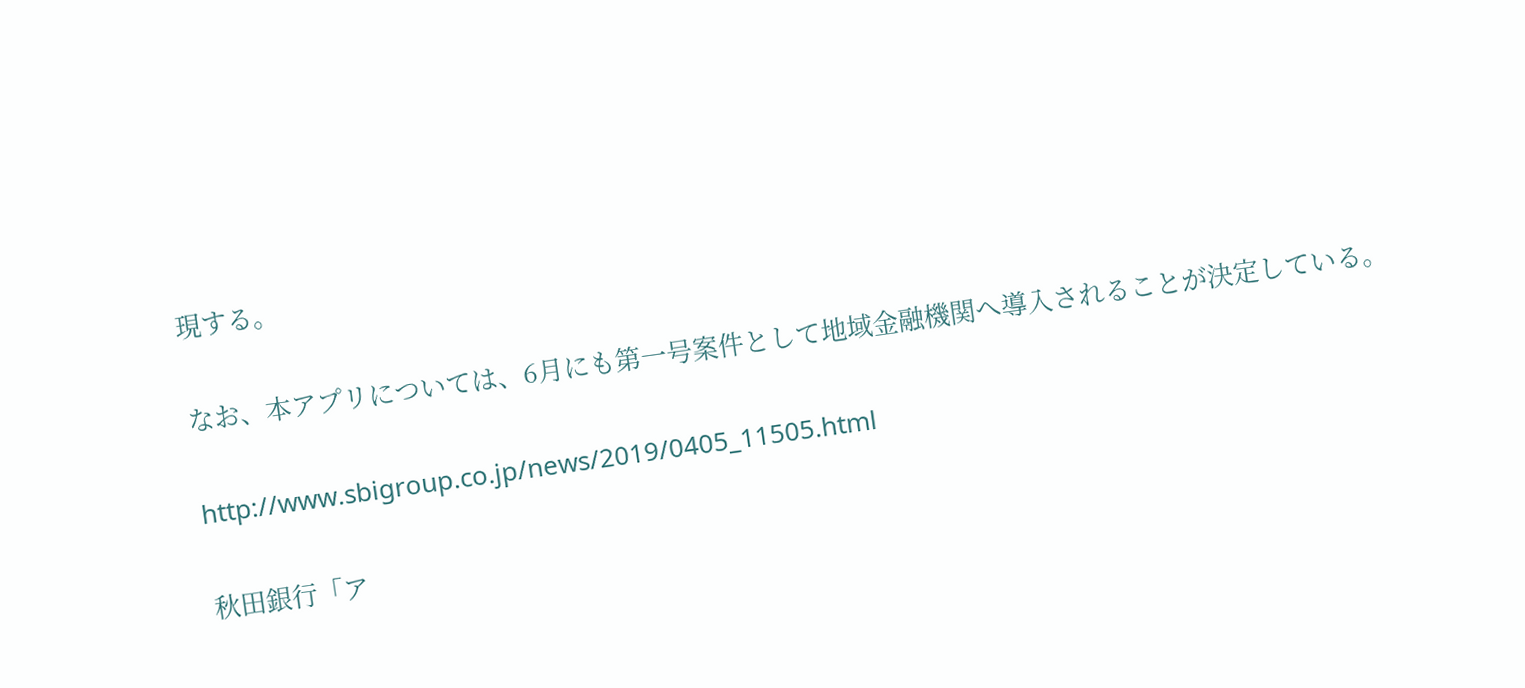現する。

なお、本アプリについては、6月にも第一号案件として地域金融機関へ導入されることが決定している。

http://www.sbigroup.co.jp/news/2019/0405_11505.html

秋田銀行「ア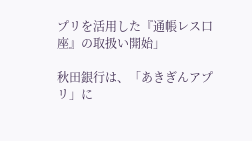プリを活用した『通帳レス口座』の取扱い開始」

秋田銀行は、「あきぎんアプリ」に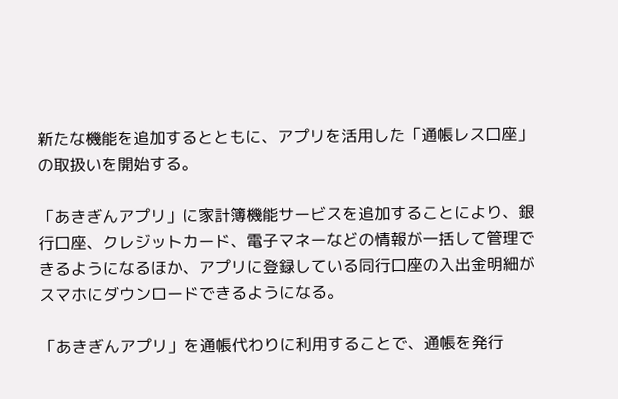新たな機能を追加するとともに、アプリを活用した「通帳レス口座」の取扱いを開始する。

「あきぎんアプリ」に家計簿機能サービスを追加することにより、銀行口座、クレジットカード、電子マネーなどの情報が一括して管理できるようになるほか、アプリに登録している同行口座の入出金明細がスマホにダウンロードできるようになる。

「あきぎんアプリ」を通帳代わりに利用することで、通帳を発行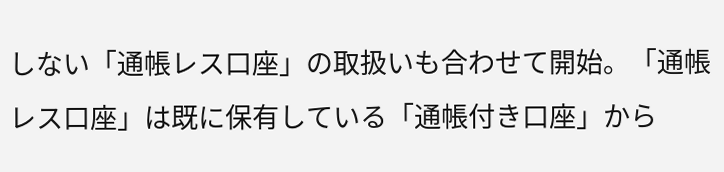しない「通帳レス口座」の取扱いも合わせて開始。「通帳レス口座」は既に保有している「通帳付き口座」から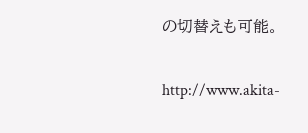の切替えも可能。

http://www.akita-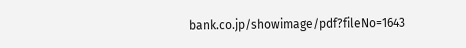bank.co.jp/showimage/pdf?fileNo=1643